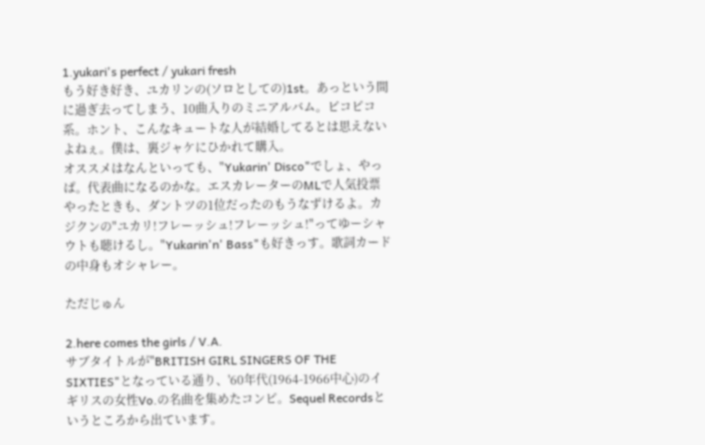1.yukari's perfect / yukari fresh
もう好き好き、ユカリンの(ソロとしての)1st。あっという間に過ぎ去ってしまう、10曲入りのミニアルバム。ピコピコ系。ホント、こんなキュートな人が結婚してるとは思えないよねぇ。僕は、裏ジャケにひかれて購入。
オススメはなんといっても、"Yukarin' Disco"でしょ、やっぱ。代表曲になるのかな。エスカレーターのMLで人気投票やったときも、ダントツの1位だったのもうなずけるよ。カジクンの"ユカリ!フレーッシュ!フレーッシュ!"ってゆーシャウトも聴けるし。"Yukarin'n' Bass"も好きっす。歌詞カードの中身もオシャレー。

ただじゅん

2.here comes the girls / V.A.
サブタイトルが"BRITISH GIRL SINGERS OF THE SIXTIES"となっている通り、'60年代(1964-1966中心)のイギリスの女性Vo.の名曲を集めたコンピ。Sequel Recordsというところから出ています。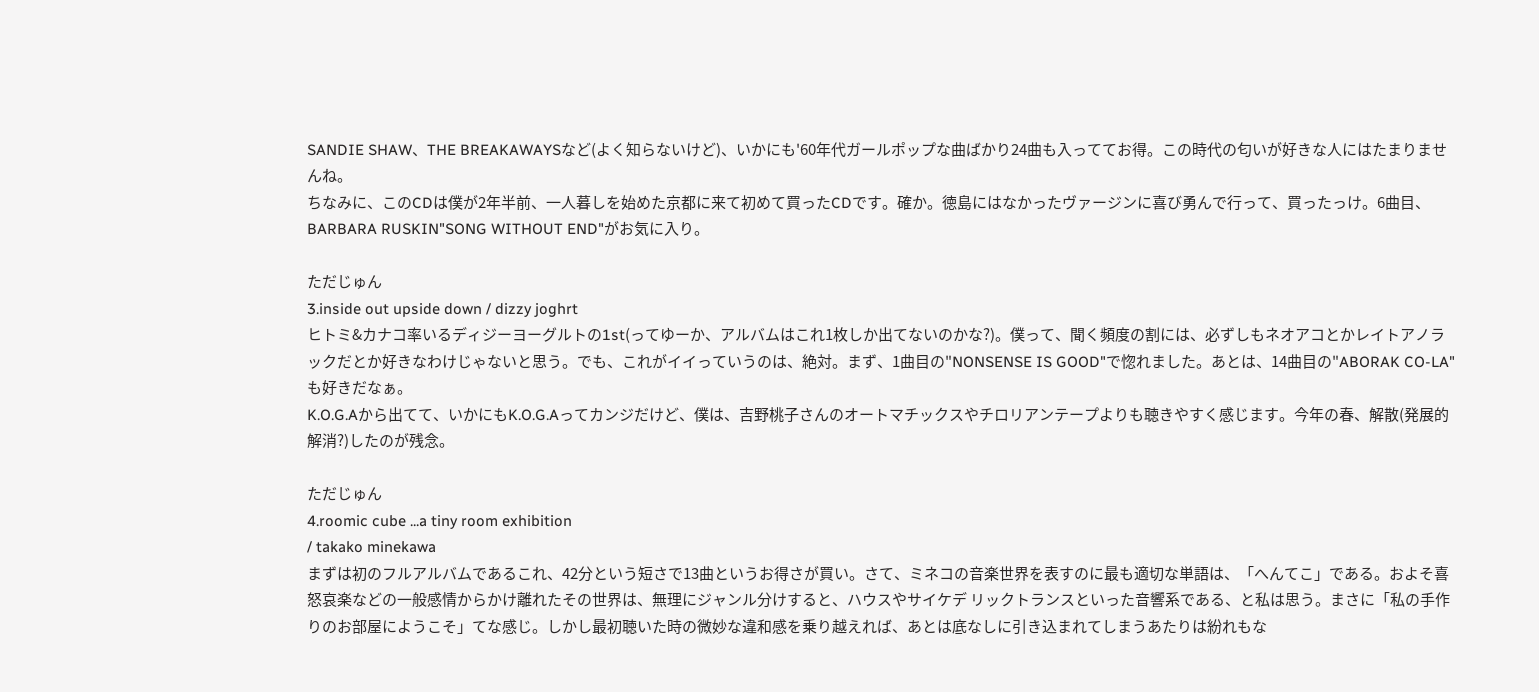SANDIE SHAW、THE BREAKAWAYSなど(よく知らないけど)、いかにも'60年代ガールポップな曲ばかり24曲も入っててお得。この時代の匂いが好きな人にはたまりませんね。
ちなみに、このCDは僕が2年半前、一人暮しを始めた京都に来て初めて買ったCDです。確か。徳島にはなかったヴァージンに喜び勇んで行って、買ったっけ。6曲目、BARBARA RUSKIN"SONG WITHOUT END"がお気に入り。

ただじゅん
3.inside out upside down / dizzy joghrt
ヒトミ&カナコ率いるディジーヨーグルトの1st(ってゆーか、アルバムはこれ1枚しか出てないのかな?)。僕って、聞く頻度の割には、必ずしもネオアコとかレイトアノラックだとか好きなわけじゃないと思う。でも、これがイイっていうのは、絶対。まず、1曲目の"NONSENSE IS GOOD"で惚れました。あとは、14曲目の"ABORAK CO-LA"も好きだなぁ。
K.O.G.Aから出てて、いかにもK.O.G.Aってカンジだけど、僕は、吉野桃子さんのオートマチックスやチロリアンテープよりも聴きやすく感じます。今年の春、解散(発展的解消?)したのが残念。

ただじゅん
4.roomic cube ...a tiny room exhibition
/ takako minekawa
まずは初のフルアルバムであるこれ、42分という短さで13曲というお得さが買い。さて、ミネコの音楽世界を表すのに最も適切な単語は、「へんてこ」である。およそ喜怒哀楽などの一般感情からかけ離れたその世界は、無理にジャンル分けすると、ハウスやサイケデ リックトランスといった音響系である、と私は思う。まさに「私の手作りのお部屋にようこそ」てな感じ。しかし最初聴いた時の微妙な違和感を乗り越えれば、あとは底なしに引き込まれてしまうあたりは紛れもな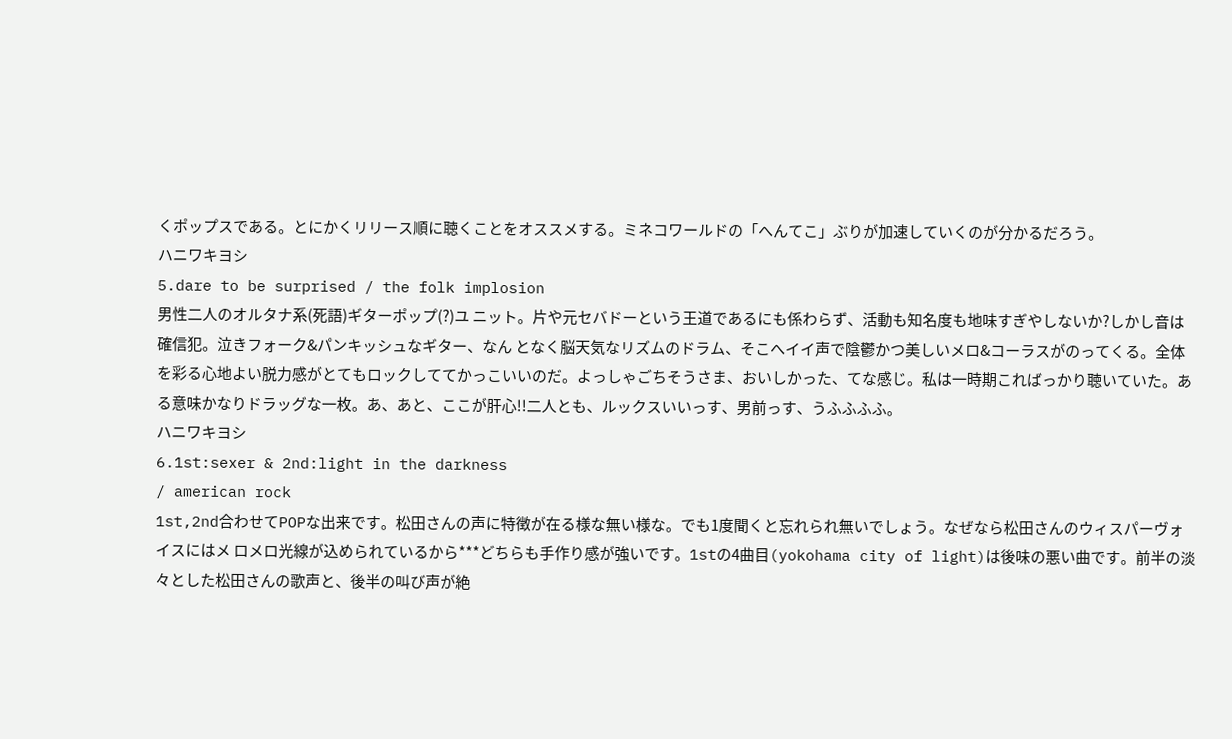くポップスである。とにかくリリース順に聴くことをオススメする。ミネコワールドの「へんてこ」ぶりが加速していくのが分かるだろう。
ハニワキヨシ
5.dare to be surprised / the folk implosion
男性二人のオルタナ系(死語)ギターポップ(?)ユ ニット。片や元セバドーという王道であるにも係わらず、活動も知名度も地味すぎやしないか?しかし音は確信犯。泣きフォーク&パンキッシュなギター、なん となく脳天気なリズムのドラム、そこへイイ声で陰鬱かつ美しいメロ&コーラスがのってくる。全体を彩る心地よい脱力感がとてもロックしててかっこいいのだ。よっしゃごちそうさま、おいしかった、てな感じ。私は一時期こればっかり聴いていた。ある意味かなりドラッグな一枚。あ、あと、ここが肝心!!二人とも、ルックスいいっす、男前っす、うふふふふ。
ハニワキヨシ
6.1st:sexer & 2nd:light in the darkness
/ american rock
1st,2nd合わせてPOPな出来です。松田さんの声に特徴が在る様な無い様な。でも1度聞くと忘れられ無いでしょう。なぜなら松田さんのウィスパーヴォイスにはメ ロメロ光線が込められているから***どちらも手作り感が強いです。1stの4曲目(yokohama city of light)は後味の悪い曲です。前半の淡々とした松田さんの歌声と、後半の叫び声が絶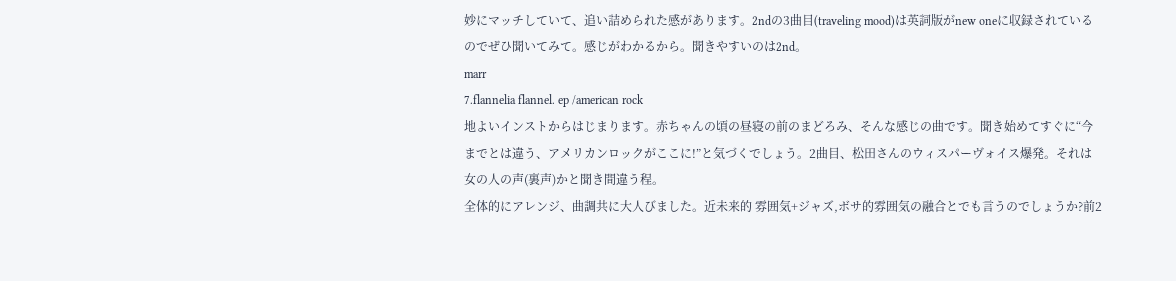妙にマッチしていて、追い詰められた感があります。2ndの3曲目(traveling mood)は英詞版がnew oneに収録されているのでぜひ聞いてみて。感じがわかるから。聞きやすいのは2nd。
marr
7.flannelia flannel. ep /american rock
地よいインストからはじまります。赤ちゃんの頃の昼寝の前のまどろみ、そんな感じの曲です。聞き始めてすぐに“今までとは違う、アメリカンロックがここに!”と気づくでしょう。2曲目、松田さんのウィスパーヴォイス爆発。それは女の人の声(裏声)かと聞き間違う程。
全体的にアレンジ、曲調共に大人びました。近未来的 雰囲気+ジャズ,ボサ的雰囲気の融合とでも言うのでしょうか?前2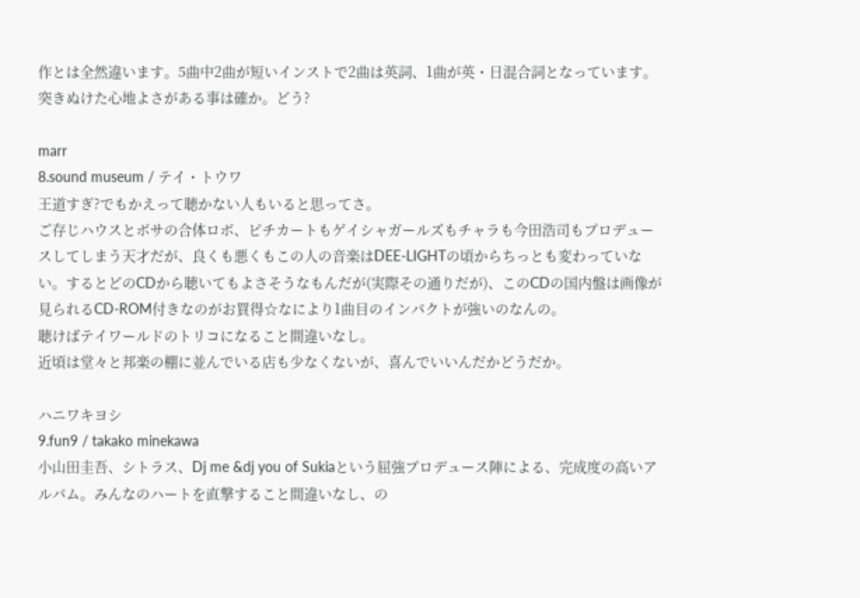作とは全然違います。5曲中2曲が短いインストで2曲は英詞、1曲が英・日混合詞となっています。突きぬけた心地よさがある事は確か。どう?

marr
8.sound museum / テイ・トウワ
王道すぎ?でもかえって聴かない人もいると思ってさ。
ご存じハウスとボサの合体ロボ、ピチカートもゲイシャガールズもチャラも今田浩司もプロデュースしてしまう天才だが、良くも悪くもこの人の音楽はDEE-LIGHTの頃からちっとも変わっていない。するとどのCDから聴いてもよさそうなもんだが(実際その通りだが)、このCDの国内盤は画像が見られるCD-ROM付きなのがお買得☆なにより1曲目のインパクトが強いのなんの。
聴けばテイワールドのトリコになること間違いなし。
近頃は堂々と邦楽の棚に並んでいる店も少なくないが、喜んでいいんだかどうだか。

ハニワキヨシ
9.fun9 / takako minekawa
小山田圭吾、シトラス、Dj me &dj you of Sukiaという屈強プロデュース陣による、完成度の高いアルバム。みんなのハートを直撃すること間違いなし、の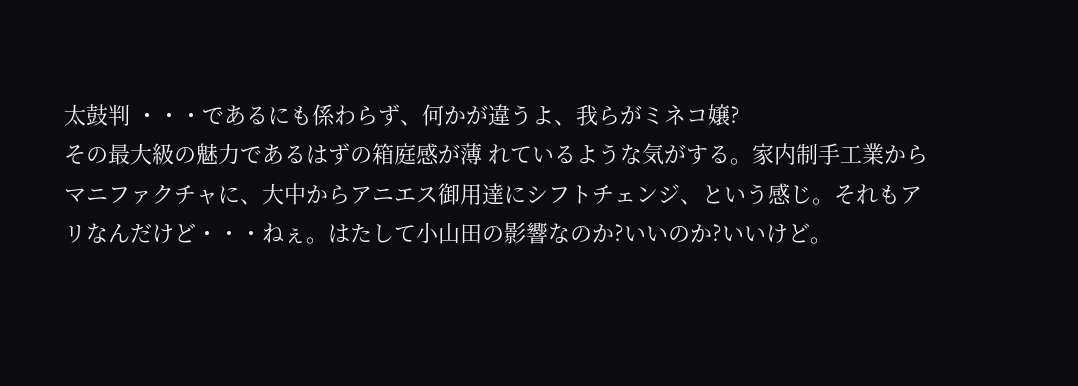太鼓判 ・・・であるにも係わらず、何かが違うよ、我らがミネコ嬢?
その最大級の魅力であるはずの箱庭感が薄 れているような気がする。家内制手工業からマニファクチャに、大中からアニエス御用達にシフトチェンジ、という感じ。それもアリなんだけど・・・ねぇ。はたして小山田の影響なのか?いいのか?いいけど。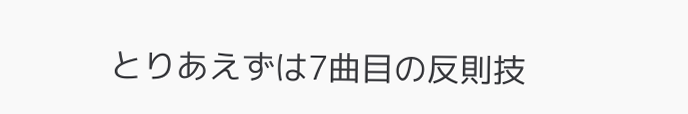とりあえずは7曲目の反則技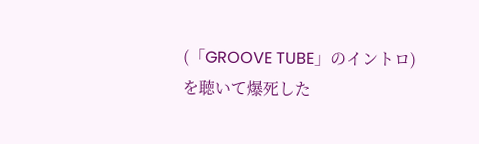(「GROOVE TUBE」のイントロ)を聴いて爆死した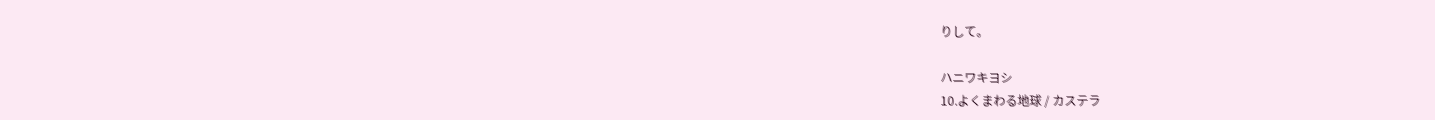りして。

ハニワキヨシ
10.よくまわる地球 / カステラ